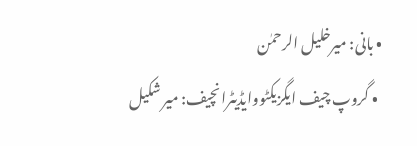• بانی: میرخلیل الرحمٰن
  • گروپ چیف ایگزیکٹووایڈیٹرانچیف: میر شکیل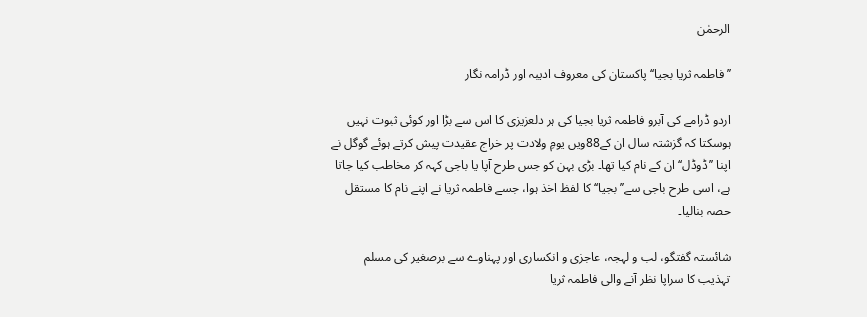الرحمٰن

’’فاطمہ ثریا بجیا‘‘ پاکستان کی معروف ادیبہ اور ڈرامہ نگار

اردو ڈرامے کی آبرو فاطمہ ثریا بجیا کی ہر دلعزیزی کا اس سے بڑا اور کوئی ثبوت نہیں ہوسکتا کہ گزشتہ سال ان کے88ویں یومِ ولادت پر خراج عقیدت پیش کرتے ہوئے گوگل نے اپنا ’’ڈوڈل‘‘ ان کے نام کیا تھا۔ بڑی بہن کو جس طرح آپا یا باجی کہہ کر مخاطب کیا جاتا ہے، اسی طرح باجی سے’’ بجیا‘‘کا لفظ اخذ ہوا، جسے فاطمہ ثریا نے اپنے نام کا مستقل حصہ بنالیا۔

شائستہ گفتگو، لب و لہجہ، عاجزی و انکساری اور پہناوے سے برصغیر کی مسلم تہذیب کا سراپا نظر آنے والی فاطمہ ثریا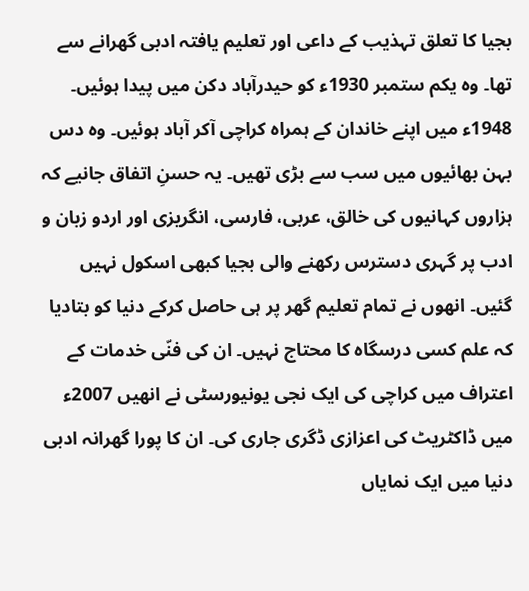بجیا کا تعلق تہذیب کے داعی اور تعلیم یافتہ ادبی گھرانے سے تھا۔ وہ یکم ستمبر 1930ء کو حیدرآباد دکن میں پیدا ہوئیں۔ 1948ء میں اپنے خاندان کے ہمراہ کراچی آکر آباد ہوئیں۔ وہ دس بہن بھائیوں میں سب سے بڑی تھیں۔ یہ حسنِ اتفاق جانیے کہ ہزاروں کہانیوں کی خالق، عربی، فارسی، انگریزی اور اردو زبان و ادب پر گہری دسترس رکھنے والی بجیا کبھی اسکول نہیں گئیں۔ انھوں نے تمام تعلیم گھر پر ہی حاصل کرکے دنیا کو بتادیا کہ علم کسی درسگاہ کا محتاج نہیں۔ ان کی فنّی خدمات کے اعتراف میں کراچی کی ایک نجی یونیورسٹی نے انھیں 2007ء میں ڈاکٹریٹ کی اعزازی ڈگری جاری کی۔ ان کا پورا گھرانہ ادبی دنیا میں ایک نمایاں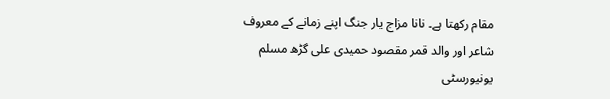مقام رکھتا ہے۔ نانا مزاج یار جنگ اپنے زمانے کے معروف شاعر اور والد قمر مقصود حمیدی علی گڑھ مسلم یونیورسٹی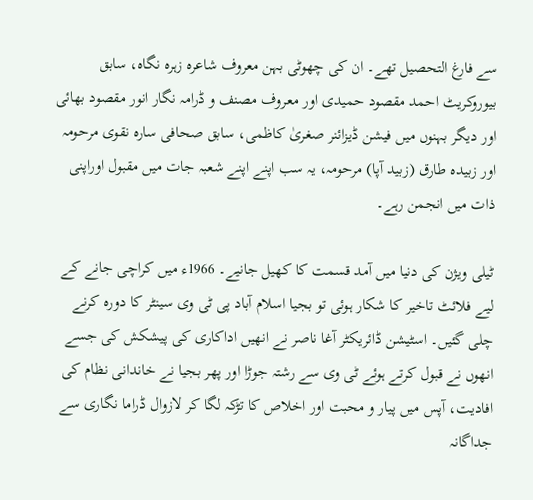سے فارغ التحصیل تھے۔ ان کی چھوٹی بہن معروف شاعرہ زہرہ نگاہ، سابق بیوروکریٹ احمد مقصود حمیدی اور معروف مصنف و ڈرامہ نگار انور مقصود بھائی اور دیگر بہنوں میں فیشن ڈیزائنر صغریٰ کاظمی، سابق صحافی سارہ نقوی مرحومہ اور زبیدہ طارق (زبید آپا) مرحومہ، یہ سب اپنے اپنے شعبہ جات میں مقبول اوراپنی ذات میں انجمن رہے۔

ٹیلی ویژن کی دنیا میں آمد قسمت کا کھیل جانیے۔ 1966ء میں کراچی جانے کے لیے فلائٹ تاخیر کا شکار ہوئی تو بجیا اسلام آباد پی ٹی وی سینٹر کا دورہ کرنے چلی گئیں۔ اسٹیشن ڈائریکٹر آغا ناصر نے انھیں اداکاری کی پیشکش کی جسے انھوں نے قبول کرتے ہوئے ٹی وی سے رشتہ جوڑا اور پھر بجیا نے خاندانی نظام کی افادیت، آپس میں پیار و محبت اور اخلاص کا تڑکہ لگا کر لازوال ڈراما نگاری سے جداگانہ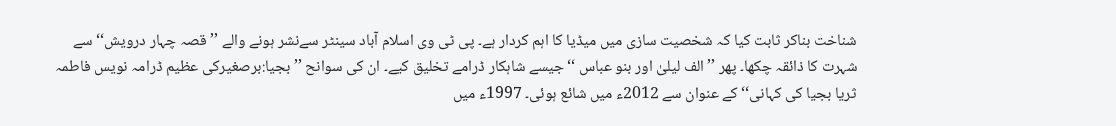شناخت بناکر ثابت کیا کہ شخصیت سازی میں میڈیا کا اہم کردار ہے۔ پی ٹی وی اسلام آباد سینٹر سےنشر ہونے والے ’’قصہ چہار درویش‘‘ سے شہرت کا ذائقہ چکھا۔ پھر ’’الف لیلیٰ اور بنو عباس ‘‘جیسے شاہکار ڈرامے تخلیق کیے۔ ان کی سوانح ’’بجیا:برصغیرکی عظیم ڈرامہ نویس فاطمہ ثریا بجیا کی کہانی‘‘ کے عنوان سے 2012ء میں شائع ہوئی۔ 1997ء میں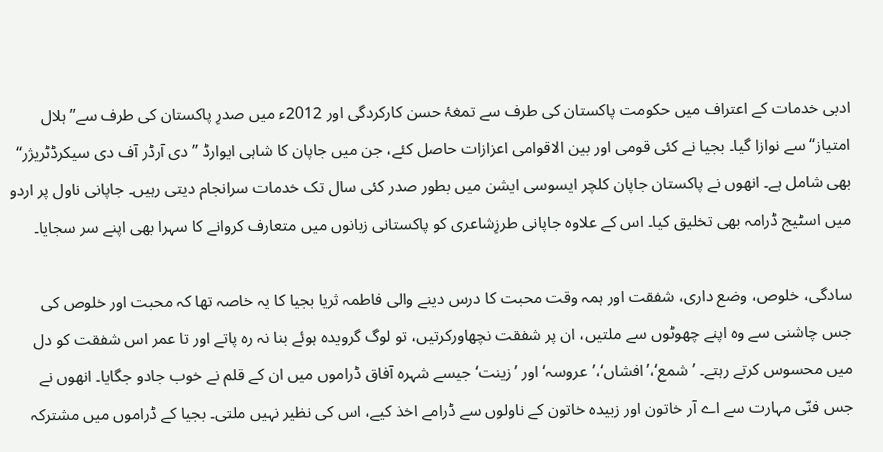ادبی خدمات کے اعتراف میں حکومت پاکستان کی طرف سے تمغۂ حسن کارکردگی اور 2012ء میں صدرِ پاکستان کی طرف سے’’ہلال امتیاز‘‘ سے نوازا گیا۔ بجیا نے کئی قومی اور بین الاقوامی اعزازات حاصل کئے، جن میں جاپان کا شاہی ایوارڈ ’’دی آرڈر آف دی سیکرڈٹریژر‘‘ بھی شامل ہے۔ انھوں نے پاکستان جاپان کلچر ایسوسی ایشن میں بطور صدر کئی سال تک خدمات سرانجام دیتی رہیں۔ جاپانی ناول پر اردو میں اسٹیج ڈرامہ بھی تخلیق کیا۔ اس کے علاوہ جاپانی طرزِشاعری کو پاکستانی زبانوں میں متعارف کروانے کا سہرا بھی اپنے سر سجایا۔

سادگی، خلوص، وضع داری، شفقت اور ہمہ وقت محبت کا درس دینے والی فاطمہ ثریا بجیا کا یہ خاصہ تھا کہ محبت اور خلوص کی جس چاشنی سے وہ اپنے چھوٹوں سے ملتیں، ان پر شفقت نچھاورکرتیں، تو لوگ گرویدہ ہوئے بنا نہ رہ پاتے اور تا عمر اس شفقت کو دل میں محسوس کرتے رہتے۔ ’شمع‘،’افشاں‘،’عروسہ‘ اور ’زینت‘ جیسے شہرہ آفاق ڈراموں میں ان کے قلم نے خوب جادو جگایا۔ انھوں نے جس فنّی مہارت سے اے آر خاتون اور زبیدہ خاتون کے ناولوں سے ڈرامے اخذ کیے، اس کی نظیر نہیں ملتی۔ بجیا کے ڈراموں میں مشترکہ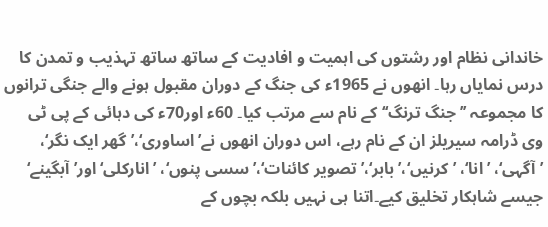خاندانی نظام اور رشتوں کی اہمیت و افادیت کے ساتھ ساتھ تہذیب و تمدن کا درس نمایاں رہا۔ انھوں نے 1965ء کی جنگ کے دوران مقبول ہونے والے جنگی ترانوں کا مجموعہ ’’جنگ ترنگ‘‘ کے نام سے مرتب کیا۔ 60ء اور70ء کی دہائی کے پی ٹی وی ڈرامہ سیریلز ان کے نام رہے، اس دوران انھوں نے’اساوری‘،’گھر ایک نگر‘، ’آگہی‘، ’انا‘، ’کرنیں‘،’بابر‘،’تصویر کائنات‘،’سسی پنوں‘، ’انارکلی‘ اور’آبگینے‘ جیسے شاہکار تخلیق کیے۔اتنا ہی نہیں بلکہ بچوں کے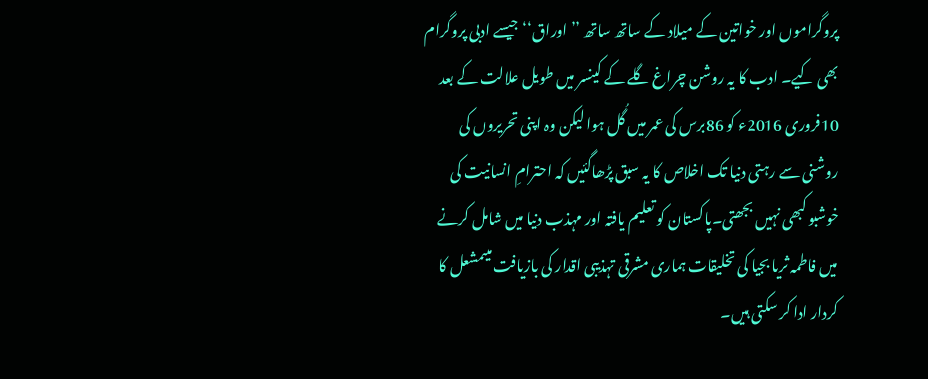پروگراموں اور خواتین کے میلاد کے ساتھ ساتھ ’’اوراق‘‘ جیسے ادبی پروگرام بھی کیے۔ ادب کا یہ روشن چراغ گلے کے کینسر میں طویل علالت کے بعد 10فروری 2016ء کو 86برس کی عمر میں گُل ہوا لیکن وہ اپنی تحریروں کی روشنی سے رہتی دنیا تک اخلاص کا یہ سبق پڑھاگئیں کہ احترامِ انسانیت کی خوشبو کبھی نہیں بجھتی۔پاکستان کو تعلیم یافتہ اور مہذب دنیا میں شامل کرنے میں فاطمہ ثریا بجیا کی تخلیقات ہماری مشرقی تہذیبی اقدار کی بازیافت میںمشعل کا کردار ادا کر سکتی ہیں۔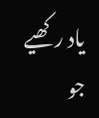یاد رکھیے جو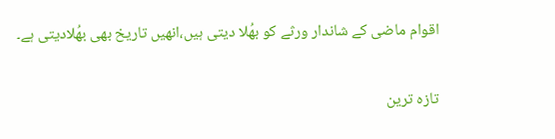اقوام ماضی کے شاندار ورثے کو بھُلا دیتی ہیں،انھیں تاریخ بھی بھُلادیتی ہے۔

تازہ ترین